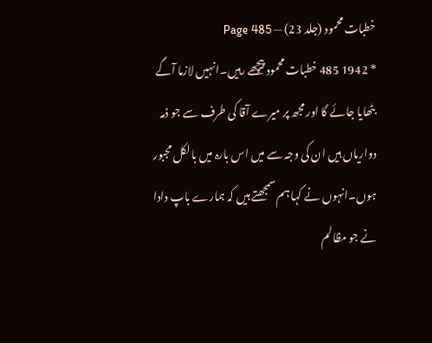خطبات محمود (جلد 23) — Page 485
* 1942 485 خطبات محمود پیچھے رہیں۔انہیں لازما آگے بٹھایا جائے گا اور مجھ پر میرے آقا کی طرف سے جو ذمہ دواریاں ہیں ان کی وجہ سے میں اس بارہ میں بالکل مجبور ہوں۔انہوں نے کہا ہم سمجھتے ہیں کہ ہمارے باپ دادا نے جو مظالم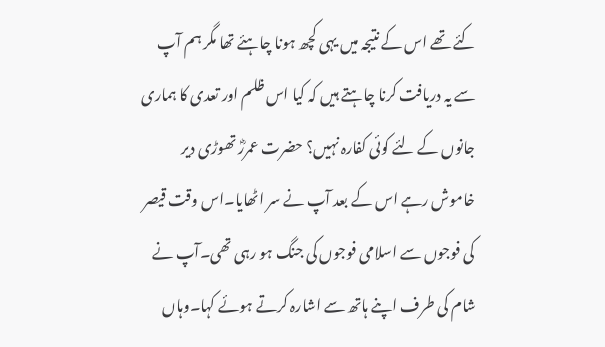کئے تھے اس کے نتیجہ میں یہی کچھ ہونا چاہئے تھا مگر ہم آپ سے یہ دریافت کرنا چاہتے ہیں کہ کیا اس ظلم اور تعدی کا ہماری جانوں کے لئے کوئی کفارہ نہیں؟ حضرت عمررؓ تھوڑی دیر خاموش رہے اس کے بعد آپ نے سر اٹھایا۔اس وقت قیصر کی فوجوں سے اسلامی فوجوں کی جنگ ہو رہی تھی۔آپ نے شام کی طرف اپنے ہاتھ سے اشارہ کرتے ہوئے کہا۔وہاں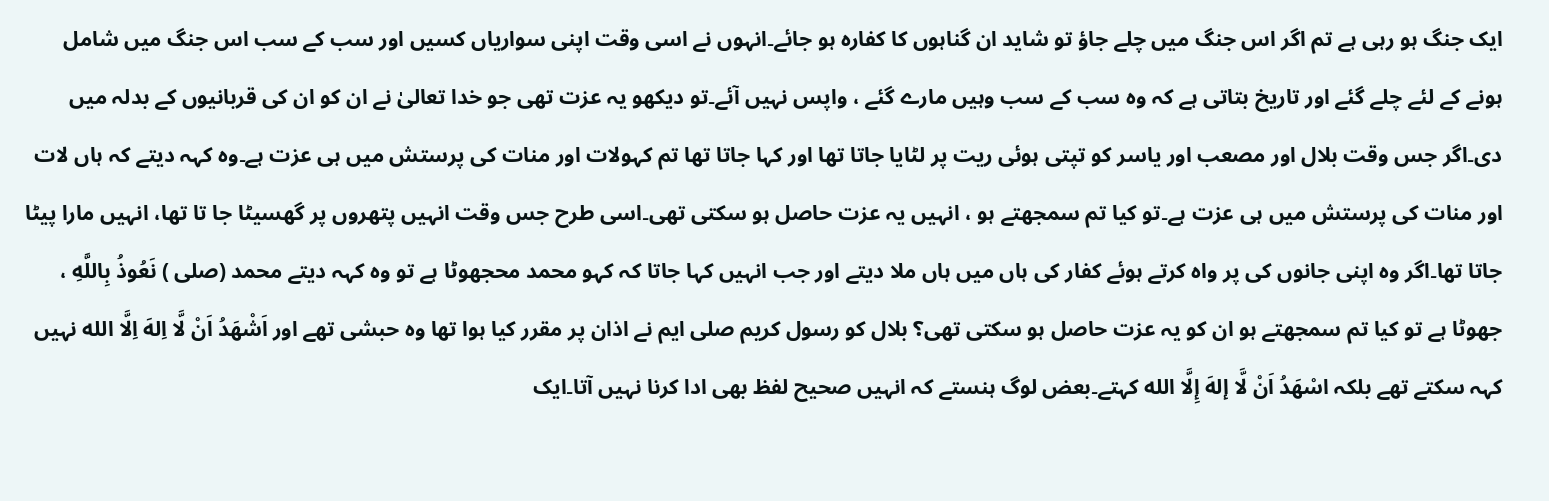ایک جنگ ہو رہی ہے تم اگر اس جنگ میں چلے جاؤ تو شاید ان گناہوں کا کفارہ ہو جائے۔انہوں نے اسی وقت اپنی سواریاں کسیں اور سب کے سب اس جنگ میں شامل ہونے کے لئے چلے گئے اور تاریخ بتاتی ہے کہ وہ سب کے سب وہیں مارے گئے ، واپس نہیں آئے۔تو دیکھو یہ عزت تھی جو خدا تعالیٰ نے ان کو ان کی قربانیوں کے بدلہ میں دی۔اگر جس وقت بلال اور مصعب اور یاسر کو تپتی ہوئی ریت پر لٹایا جاتا تھا اور کہا جاتا تھا تم کہولات اور منات کی پرستش میں ہی عزت ہے۔وہ کہہ دیتے کہ ہاں لات اور منات کی پرستش میں ہی عزت ہے۔تو کیا تم سمجھتے ہو ، انہیں یہ عزت حاصل ہو سکتی تھی۔اسی طرح جس وقت انہیں پتھروں پر گھسیٹا جا تا تھا، انہیں مارا پیٹا جاتا تھا۔اگر وہ اپنی جانوں کی پر واہ کرتے ہوئے کفار کی ہاں میں ہاں ملا دیتے اور جب انہیں کہا جاتا کہ کہو محمد محجھوٹا ہے تو وہ کہہ دیتے محمد (صلی ) نَعُوذُ بِاللَّهِ ، جھوٹا ہے تو کیا تم سمجھتے ہو ان کو یہ عزت حاصل ہو سکتی تھی؟ بلال کو رسول کریم صلی ایم نے اذان پر مقرر کیا ہوا تھا وہ حبشی تھے اور اَشْهَدُ اَنْ لَّا اِلهَ اِلَّا الله نہیں کہہ سکتے تھے بلکہ اسْهَدُ اَنْ لَّا إلهَ إِلَّا الله کہتے۔بعض لوگ ہنستے کہ انہیں صحیح لفظ بھی ادا کرنا نہیں آتا۔ایک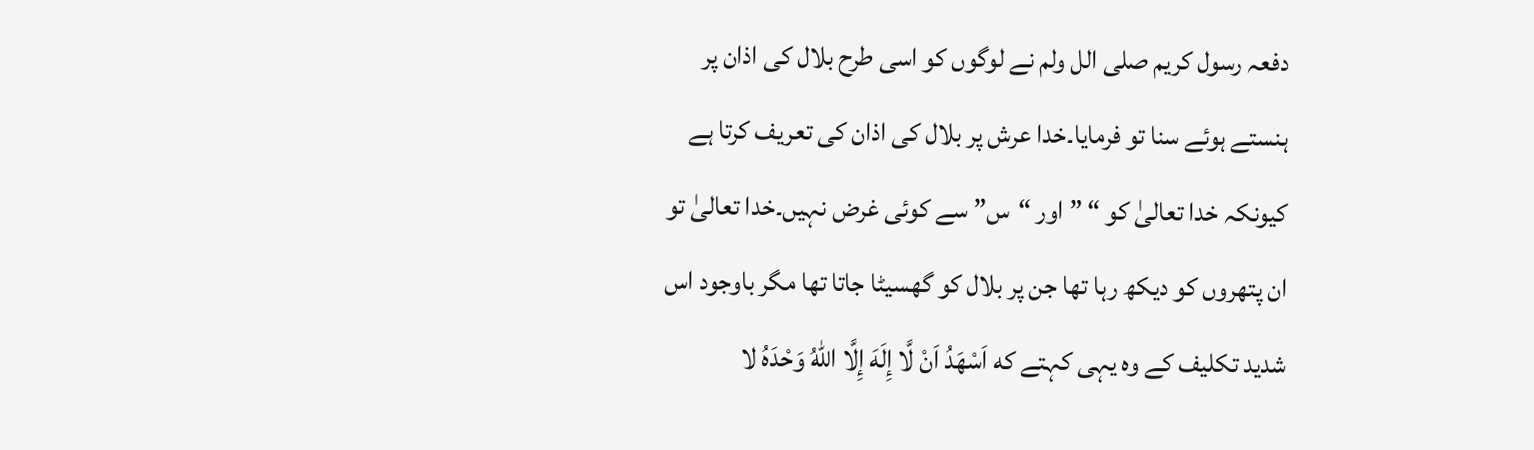دفعہ رسول کریم صلى الل ولم نے لوگوں کو اسی طرح بلال کی اذان پر ہنستے ہوئے سنا تو فرمایا۔خدا عرش پر بلال کی اذان کی تعریف کرتا ہے کیونکہ خدا تعالیٰ کو “ ” اور “س” سے کوئی غرض نہیں۔خدا تعالیٰ تو ان پتھروں کو دیکھ رہا تھا جن پر بلال کو گھسیٹا جاتا تھا مگر باوجود اس شدید تکلیف کے وہ یہی کہتے که اَسْهَدُ اَنْ لَّا إِلَهَ إِلَّا اللهُ وَحْدَهُ لا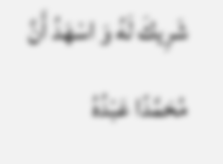شَرِيكَ لَهُ وَ اسْهَدُ أَنَّ مُحَمَّدًا عَبْدُهُ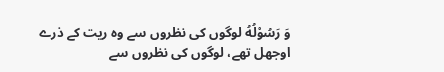وَ رَسُوْلُهُ لوگوں کی نظروں سے وہ ریت کے ذرے اوجھل تھے، لوگوں کی نظروں سے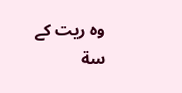وہ ریت کے سة